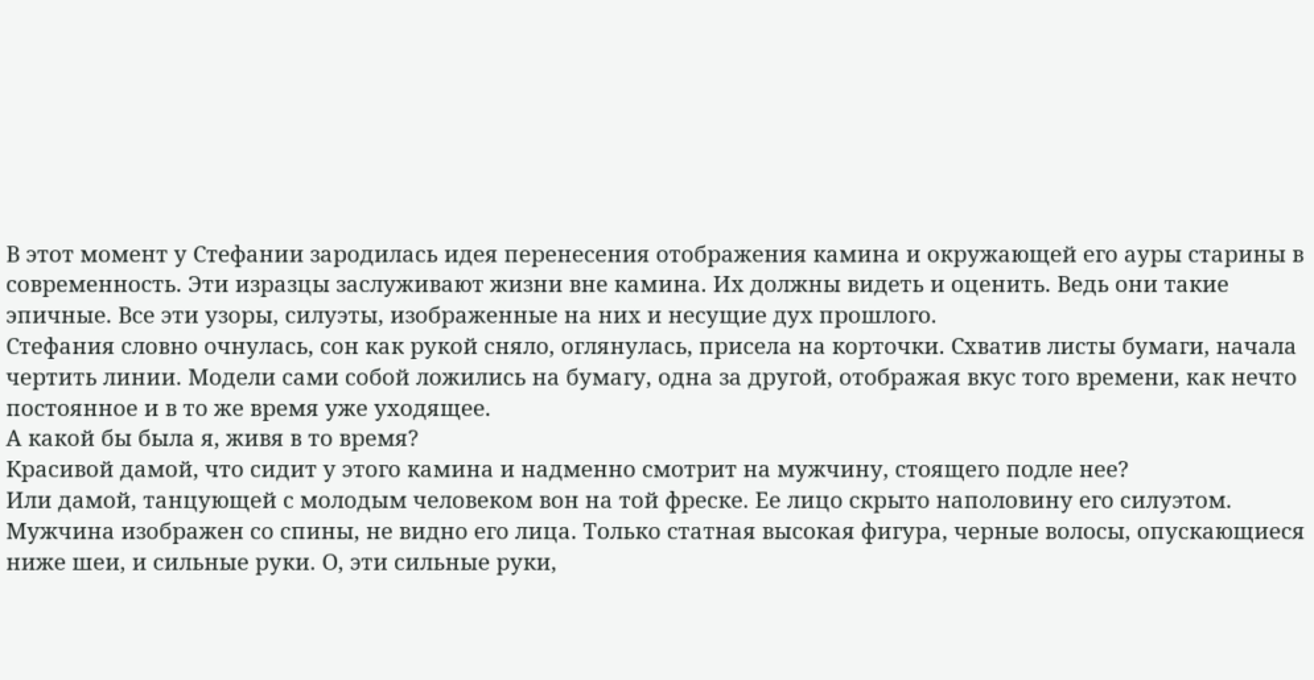В этот момент у Стефании зародилась идея перенесения отображения камина и окружающей его ауры старины в современность. Эти изразцы заслуживают жизни вне камина. Их должны видеть и оценить. Ведь они такие эпичные. Все эти узоры, силуэты, изображенные на них и несущие дух прошлого.
Стефания словно очнулась, сон как рукой сняло, оглянулась, присела на корточки. Схватив листы бумаги, начала чертить линии. Модели сами собой ложились на бумагу, одна за другой, отображая вкус того времени, как нечто постоянное и в то же время уже уходящее.
А какой бы была я, живя в то время?
Красивой дамой, что сидит у этого камина и надменно смотрит на мужчину, стоящего подле нее?
Или дамой, танцующей с молодым человеком вон на той фреске. Ее лицо скрыто наполовину его силуэтом. Мужчина изображен со спины, не видно его лица. Только статная высокая фигура, черные волосы, опускающиеся ниже шеи, и сильные руки. О, эти сильные руки,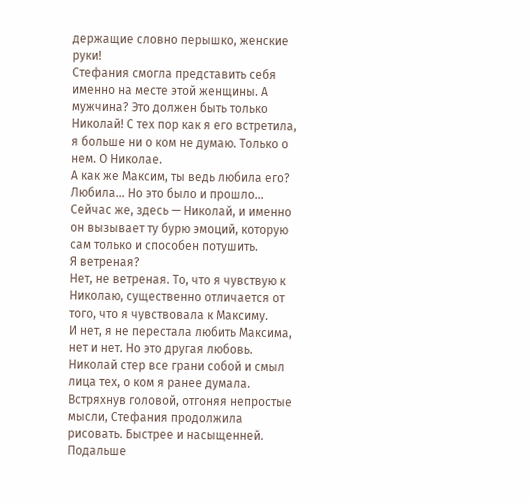держащие словно перышко, женские руки!
Стефания смогла представить себя именно на месте этой женщины. А мужчина? Это должен быть только Николай! С тех пор как я его встретила, я больше ни о ком не думаю. Только о нем. О Николае.
А как же Максим, ты ведь любила его?
Любила… Но это было и прошло…
Сейчас же, здесь — Николай, и именно он вызывает ту бурю эмоций, которую сам только и способен потушить.
Я ветреная?
Нет, не ветреная. То, что я чувствую к Николаю, существенно отличается от того, что я чувствовала к Максиму.
И нет, я не перестала любить Максима, нет и нет. Но это другая любовь.
Николай стер все грани собой и смыл лица тех, о ком я ранее думала.
Встряхнув головой, отгоняя непростые мысли, Стефания продолжила рисовать. Быстрее и насыщенней. Подальше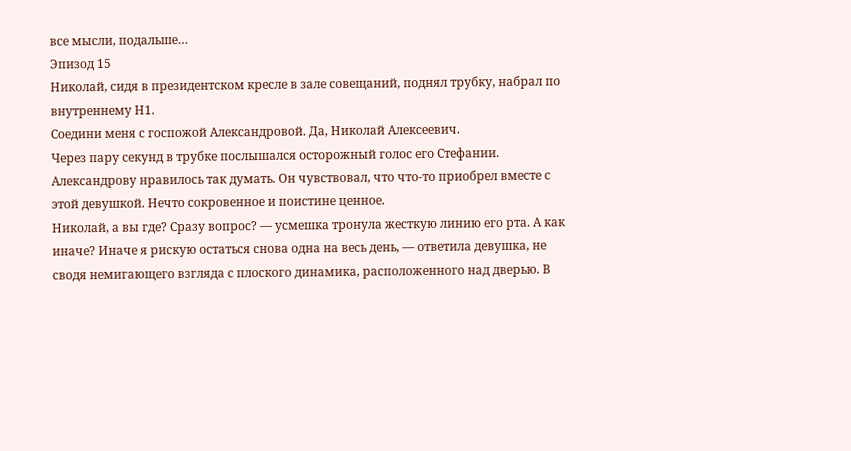все мысли, подальше…
Эпизод 15
Николай, сидя в президентском кресле в зале совещаний, поднял трубку, набрал по внутреннему Н1.
Соедини меня с госпожой Александровой. Да, Николай Алексеевич.
Через пару секунд в трубке послышался осторожный голос его Стефании. Александрову нравилось так думать. Он чувствовал, что что-то приобрел вместе с этой девушкой. Нечто сокровенное и поистине ценное.
Николай, а вы где? Сразу вопрос? — усмешка тронула жесткую линию его рта. А как иначе? Иначе я рискую остаться снова одна на весь день, — ответила девушка, не сводя немигающего взгляда с плоского динамика, расположенного над дверью. В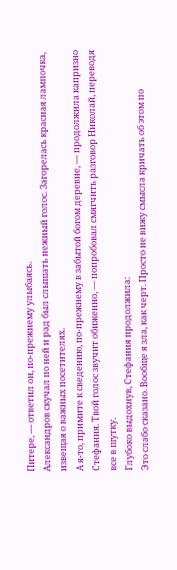Питере, — ответил он, по-прежнему улыбаясь.
Александров скучал по ней и рад был слышать нежный голос. Загорелась красная лампочка, извещая о важных посетителях.
А я-то, примите к сведению, по-прежнему в забытой богом деревне, — продолжила капризно Стефания. Твой голос звучит обиженно, — попробовал смягчить разговор Николай, переводя все в шутку.
Глубоко выдохнув, Стефания продолжила:
Это слабо сказано. Вообще я зла, как черт. Просто не вижу смысла кричать об этом по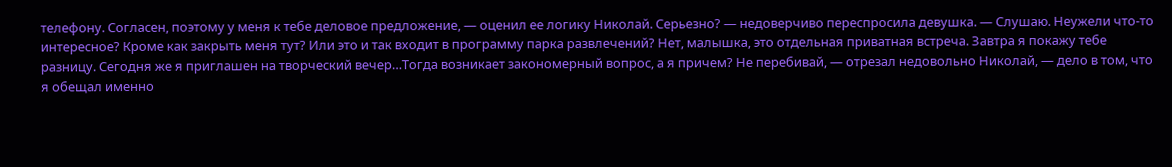телефону. Согласен, поэтому у меня к тебе деловое предложение, — оценил ее логику Николай. Серьезно? — недоверчиво переспросила девушка. — Слушаю. Неужели что-то интересное? Кроме как закрыть меня тут? Или это и так входит в программу парка развлечений? Нет, малышка, это отдельная приватная встреча. Завтра я покажу тебе разницу. Сегодня же я приглашен на творческий вечер…Тогда возникает закономерный вопрос, а я причем? Не перебивай, — отрезал недовольно Николай, — дело в том, что я обещал именно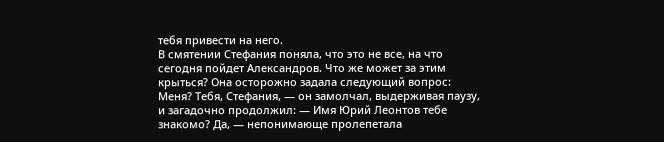тебя привести на него.
В смятении Стефания поняла, что это не все, на что сегодня пойдет Александров. Что же может за этим крыться? Она осторожно задала следующий вопрос:
Меня? Тебя, Стефания, — он замолчал, выдерживая паузу, и загадочно продолжил: — Имя Юрий Леонтов тебе знакомо? Да, — непонимающе пролепетала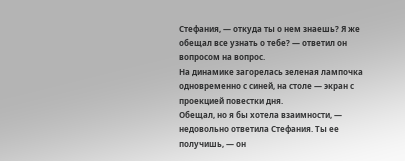Стефания, — откуда ты о нем знаешь? Я же обещал все узнать о тебе? — ответил он вопросом на вопрос.
На динамике загорелась зеленая лампочка одновременно с синей, на столе — экран с проекцией повестки дня.
Обещал, но я бы хотела взаимности, — недовольно ответила Стефания. Ты ее получишь, — он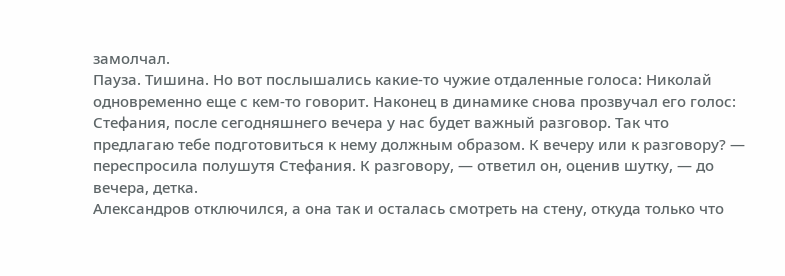замолчал.
Пауза. Тишина. Но вот послышались какие-то чужие отдаленные голоса: Николай одновременно еще с кем-то говорит. Наконец в динамике снова прозвучал его голос:
Стефания, после сегодняшнего вечера у нас будет важный разговор. Так что предлагаю тебе подготовиться к нему должным образом. К вечеру или к разговору? — переспросила полушутя Стефания. К разговору, — ответил он, оценив шутку, — до вечера, детка.
Александров отключился, а она так и осталась смотреть на стену, откуда только что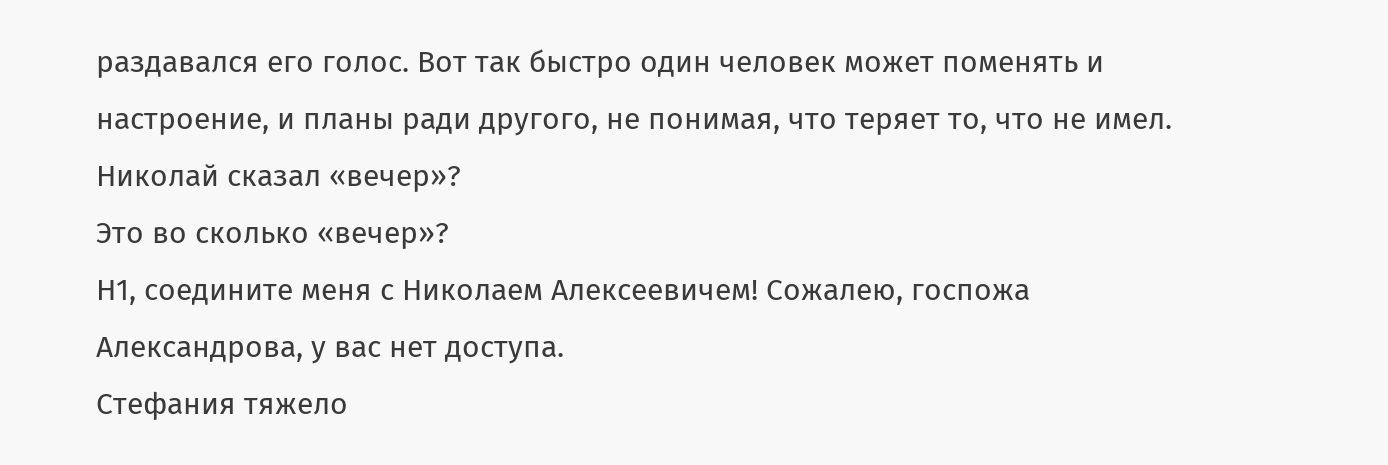раздавался его голос. Вот так быстро один человек может поменять и настроение, и планы ради другого, не понимая, что теряет то, что не имел.
Николай сказал «вечер»?
Это во сколько «вечер»?
Н1, соедините меня с Николаем Алексеевичем! Сожалею, госпожа Александрова, у вас нет доступа.
Стефания тяжело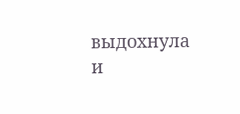выдохнула и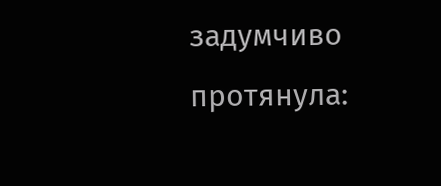задумчиво протянула: